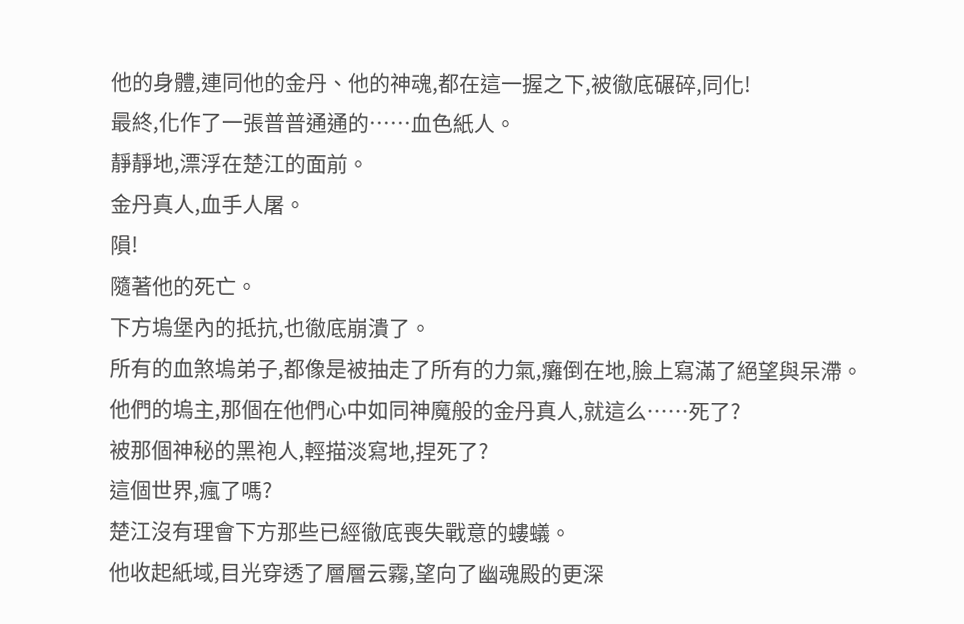他的身體,連同他的金丹、他的神魂,都在這一握之下,被徹底碾碎,同化!
最終,化作了一張普普通通的……血色紙人。
靜靜地,漂浮在楚江的面前。
金丹真人,血手人屠。
隕!
隨著他的死亡。
下方塢堡內的抵抗,也徹底崩潰了。
所有的血煞塢弟子,都像是被抽走了所有的力氣,癱倒在地,臉上寫滿了絕望與呆滯。
他們的塢主,那個在他們心中如同神魔般的金丹真人,就這么……死了?
被那個神秘的黑袍人,輕描淡寫地,捏死了?
這個世界,瘋了嗎?
楚江沒有理會下方那些已經徹底喪失戰意的螻蟻。
他收起紙域,目光穿透了層層云霧,望向了幽魂殿的更深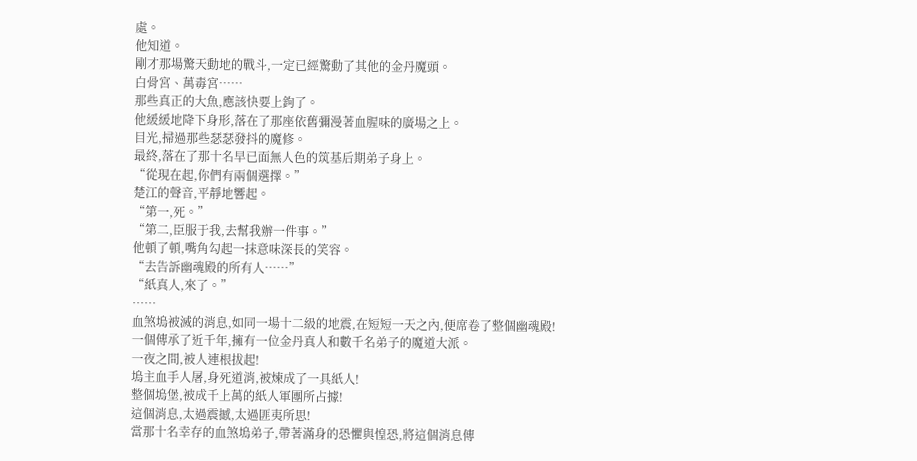處。
他知道。
剛才那場驚天動地的戰斗,一定已經驚動了其他的金丹魔頭。
白骨宮、萬毒宮……
那些真正的大魚,應該快要上鉤了。
他緩緩地降下身形,落在了那座依舊彌漫著血腥味的廣場之上。
目光,掃過那些瑟瑟發抖的魔修。
最終,落在了那十名早已面無人色的筑基后期弟子身上。
“從現在起,你們有兩個選擇。”
楚江的聲音,平靜地響起。
“第一,死。”
“第二,臣服于我,去幫我辦一件事。”
他頓了頓,嘴角勾起一抹意味深長的笑容。
“去告訴幽魂殿的所有人……”
“紙真人,來了。”
……
血煞塢被滅的消息,如同一場十二級的地震,在短短一天之內,便席卷了整個幽魂殿!
一個傳承了近千年,擁有一位金丹真人和數千名弟子的魔道大派。
一夜之間,被人連根拔起!
塢主血手人屠,身死道消,被煉成了一具紙人!
整個塢堡,被成千上萬的紙人軍團所占據!
這個消息,太過震撼,太過匪夷所思!
當那十名幸存的血煞塢弟子,帶著滿身的恐懼與惶恐,將這個消息傳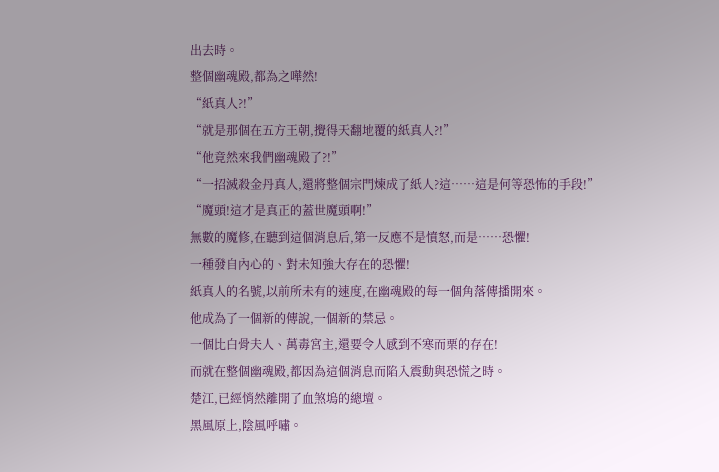出去時。
整個幽魂殿,都為之嘩然!
“紙真人?!”
“就是那個在五方王朝,攪得天翻地覆的紙真人?!”
“他竟然來我們幽魂殿了?!”
“一招滅殺金丹真人,還將整個宗門煉成了紙人?這……這是何等恐怖的手段!”
“魔頭!這才是真正的蓋世魔頭啊!”
無數的魔修,在聽到這個消息后,第一反應不是憤怒,而是……恐懼!
一種發自內心的、對未知強大存在的恐懼!
紙真人的名號,以前所未有的速度,在幽魂殿的每一個角落傳播開來。
他成為了一個新的傳說,一個新的禁忌。
一個比白骨夫人、萬毒宮主,還要令人感到不寒而栗的存在!
而就在整個幽魂殿,都因為這個消息而陷入震動與恐慌之時。
楚江,已經悄然離開了血煞塢的總壇。
黑風原上,陰風呼嘯。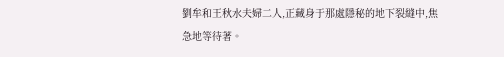劉牟和王秋水夫婦二人,正藏身于那處隱秘的地下裂縫中,焦急地等待著。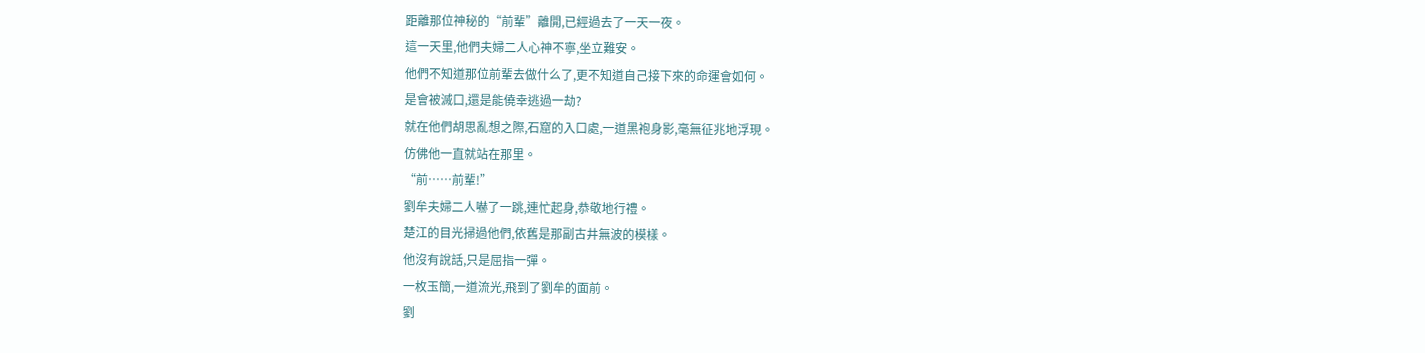距離那位神秘的“前輩”離開,已經過去了一天一夜。
這一天里,他們夫婦二人心神不寧,坐立難安。
他們不知道那位前輩去做什么了,更不知道自己接下來的命運會如何。
是會被滅口,還是能僥幸逃過一劫?
就在他們胡思亂想之際,石窟的入口處,一道黑袍身影,毫無征兆地浮現。
仿佛他一直就站在那里。
“前……前輩!”
劉牟夫婦二人嚇了一跳,連忙起身,恭敬地行禮。
楚江的目光掃過他們,依舊是那副古井無波的模樣。
他沒有說話,只是屈指一彈。
一枚玉簡,一道流光,飛到了劉牟的面前。
劉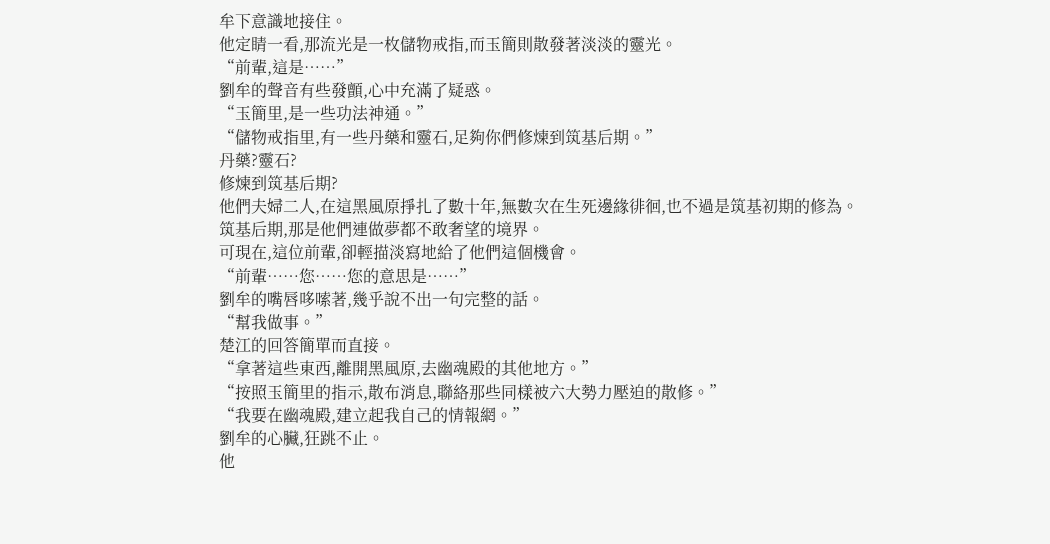牟下意識地接住。
他定睛一看,那流光是一枚儲物戒指,而玉簡則散發著淡淡的靈光。
“前輩,這是……”
劉牟的聲音有些發顫,心中充滿了疑惑。
“玉簡里,是一些功法神通。”
“儲物戒指里,有一些丹藥和靈石,足夠你們修煉到筑基后期。”
丹藥?靈石?
修煉到筑基后期?
他們夫婦二人,在這黑風原掙扎了數十年,無數次在生死邊緣徘徊,也不過是筑基初期的修為。
筑基后期,那是他們連做夢都不敢奢望的境界。
可現在,這位前輩,卻輕描淡寫地給了他們這個機會。
“前輩……您……您的意思是……”
劉牟的嘴唇哆嗦著,幾乎說不出一句完整的話。
“幫我做事。”
楚江的回答簡單而直接。
“拿著這些東西,離開黑風原,去幽魂殿的其他地方。”
“按照玉簡里的指示,散布消息,聯絡那些同樣被六大勢力壓迫的散修。”
“我要在幽魂殿,建立起我自己的情報網。”
劉牟的心臟,狂跳不止。
他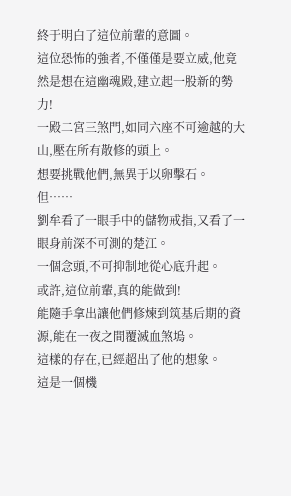終于明白了這位前輩的意圖。
這位恐怖的強者,不僅僅是要立威,他竟然是想在這幽魂殿,建立起一股新的勢力!
一殿二宮三煞門,如同六座不可逾越的大山,壓在所有散修的頭上。
想要挑戰他們,無異于以卵擊石。
但……
劉牟看了一眼手中的儲物戒指,又看了一眼身前深不可測的楚江。
一個念頭,不可抑制地從心底升起。
或許,這位前輩,真的能做到!
能隨手拿出讓他們修煉到筑基后期的資源,能在一夜之間覆滅血煞塢。
這樣的存在,已經超出了他的想象。
這是一個機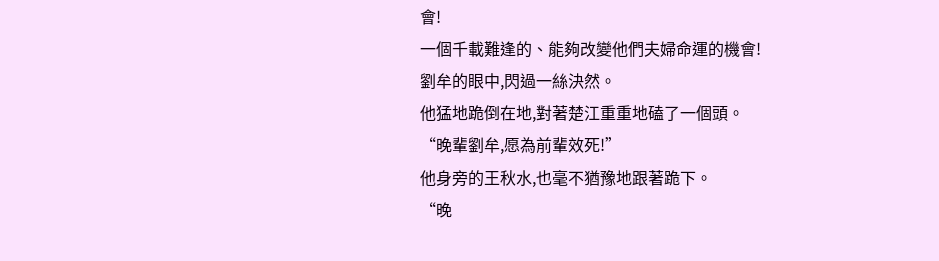會!
一個千載難逢的、能夠改變他們夫婦命運的機會!
劉牟的眼中,閃過一絲決然。
他猛地跪倒在地,對著楚江重重地磕了一個頭。
“晚輩劉牟,愿為前輩效死!”
他身旁的王秋水,也毫不猶豫地跟著跪下。
“晚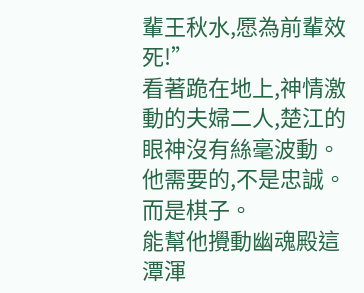輩王秋水,愿為前輩效死!”
看著跪在地上,神情激動的夫婦二人,楚江的眼神沒有絲毫波動。
他需要的,不是忠誠。
而是棋子。
能幫他攪動幽魂殿這潭渾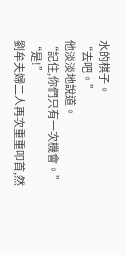水的棋子。
“去吧。”
他淡淡地說道。
“記住,你們只有一次機會。”
“是!”
劉牟夫婦二人再次重重叩首,然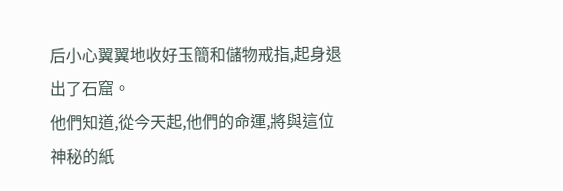后小心翼翼地收好玉簡和儲物戒指,起身退出了石窟。
他們知道,從今天起,他們的命運,將與這位神秘的紙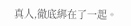真人,徹底綁在了一起。